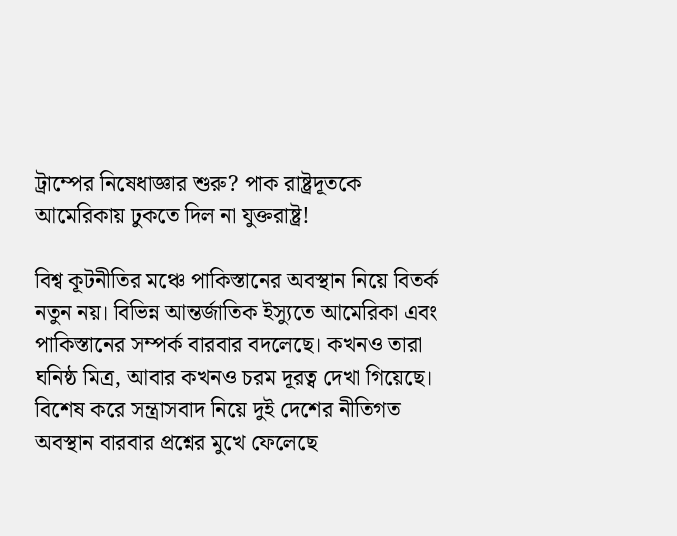ট্রাম্পের নিষেধাজ্ঞার শুরু? পাক রাষ্ট্রদূতকে আমেরিকায় ঢুকতে দিল না যুক্তরাষ্ট্র!

বিশ্ব কূটনীতির মঞ্চে পাকিস্তানের অবস্থান নিয়ে বিতর্ক নতুন নয়। বিভিন্ন আন্তর্জাতিক ইস্যুতে আমেরিকা এবং পাকিস্তানের সম্পর্ক বারবার বদলেছে। কখনও তারা ঘনিষ্ঠ মিত্র, আবার কখনও চরম দূরত্ব দেখা গিয়েছে। বিশেষ করে সন্ত্রাসবাদ নিয়ে দুই দেশের নীতিগত অবস্থান বারবার প্রশ্নের মুখে ফেলেছে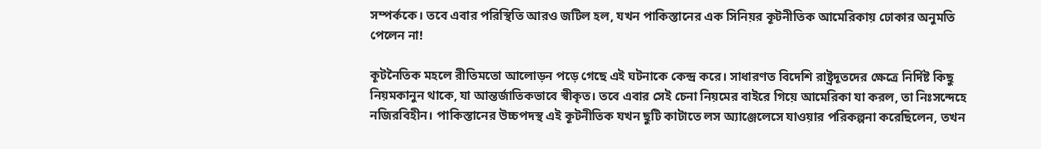সম্পর্ককে। তবে এবার পরিস্থিতি আরও জটিল হল, যখন পাকিস্তানের এক সিনিয়র কূটনীতিক আমেরিকায় ঢোকার অনুমতি পেলেন না!

কূটনৈতিক মহলে রীতিমতো আলোড়ন পড়ে গেছে এই ঘটনাকে কেন্দ্র করে। সাধারণত বিদেশি রাষ্ট্রদূতদের ক্ষেত্রে নির্দিষ্ট কিছু নিয়মকানুন থাকে, যা আন্তর্জাতিকভাবে স্বীকৃত। তবে এবার সেই চেনা নিয়মের বাইরে গিয়ে আমেরিকা যা করল, তা নিঃসন্দেহে নজিরবিহীন। পাকিস্তানের উচ্চপদস্থ এই কূটনীতিক যখন ছুটি কাটাতে লস অ্যাঞ্জেলেসে যাওয়ার পরিকল্পনা করেছিলেন, তখন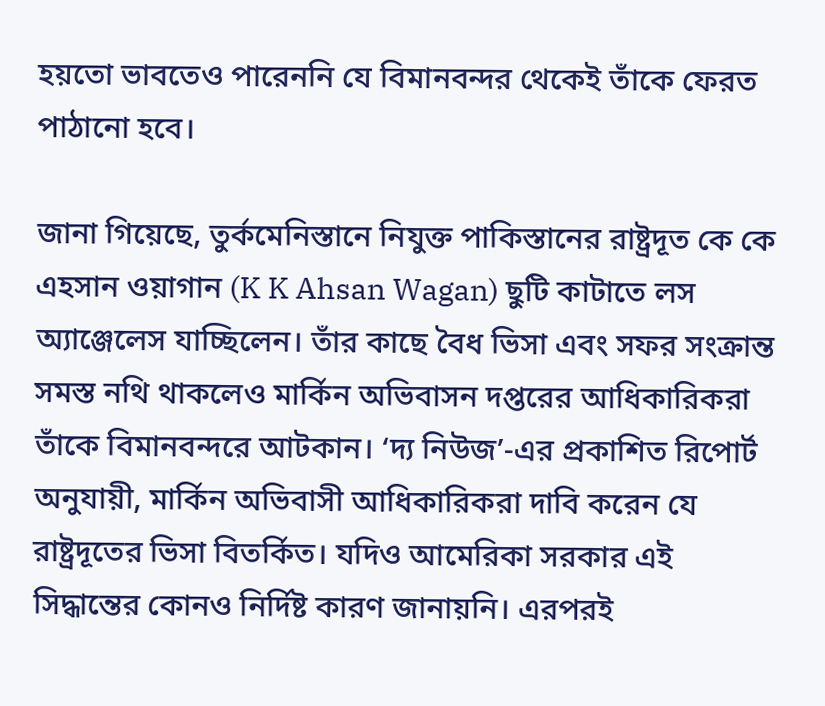হয়তো ভাবতেও পারেননি যে বিমানবন্দর থেকেই তাঁকে ফেরত পাঠানো হবে।

জানা গিয়েছে, তুর্কমেনিস্তানে নিযুক্ত পাকিস্তানের রাষ্ট্রদূত কে কে এহসান ওয়াগান (K K Ahsan Wagan) ছুটি কাটাতে লস অ্যাঞ্জেলেস যাচ্ছিলেন। তাঁর কাছে বৈধ ভিসা এবং সফর সংক্রান্ত সমস্ত নথি থাকলেও মার্কিন অভিবাসন দপ্তরের আধিকারিকরা তাঁকে বিমানবন্দরে আটকান। ‘দ্য নিউজ’-এর প্রকাশিত রিপোর্ট অনুযায়ী, মার্কিন অভিবাসী আধিকারিকরা দাবি করেন যে রাষ্ট্রদূতের ভিসা বিতর্কিত। যদিও আমেরিকা সরকার এই সিদ্ধান্তের কোনও নির্দিষ্ট কারণ জানায়নি। এরপরই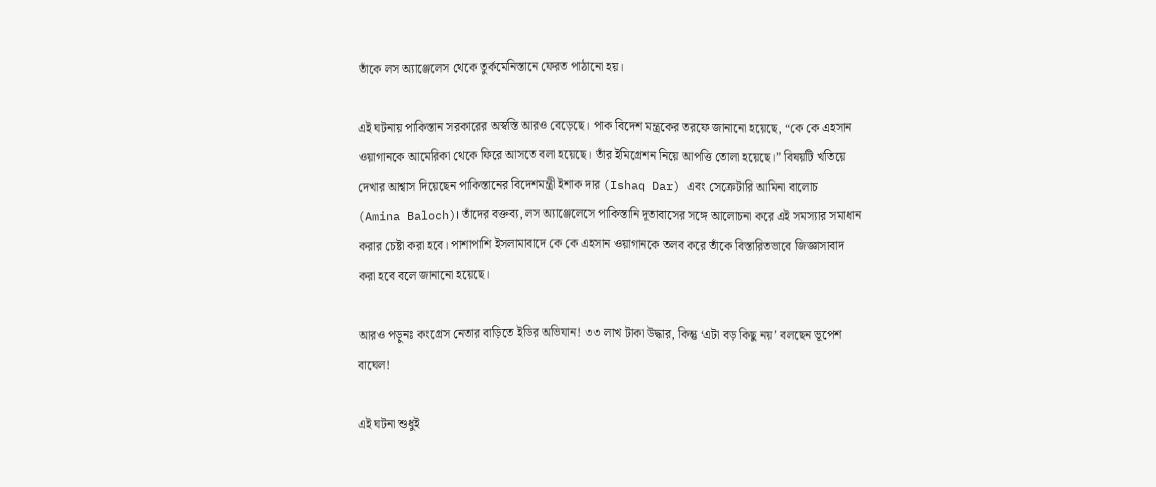তাঁকে লস অ্যাঞ্জেলেস থেকে তুর্কমেনিস্তানে ফেরত পাঠানো হয়।

এই ঘটনায় পাকিস্তান সরকারের অস্বস্তি আরও বেড়েছে। পাক বিদেশ মন্ত্রকের তরফে জানানো হয়েছে, “কে কে এহসান ওয়াগানকে আমেরিকা থেকে ফিরে আসতে বলা হয়েছে। তাঁর ইমিগ্রেশন নিয়ে আপত্তি তোলা হয়েছে।” বিষয়টি খতিয়ে দেখার আশ্বাস দিয়েছেন পাকিস্তানের বিদেশমন্ত্রী ইশাক দার (Ishaq Dar) এবং সেক্রেটারি আমিনা বালোচ (Amina Baloch)। তাঁদের বক্তব্য, লস অ্যাঞ্জেলেসে পাকিস্তানি দূতাবাসের সঙ্গে আলোচনা করে এই সমস্যার সমাধান করার চেষ্টা করা হবে। পাশাপাশি ইসলামাবাদে কে কে এহসান ওয়াগানকে তলব করে তাঁকে বিস্তারিতভাবে জিজ্ঞাসাবাদ করা হবে বলে জানানো হয়েছে।

আরও পড়ুনঃ কংগ্রেস নেতার বাড়িতে ইডির অভিযান! ৩৩ লাখ টাকা উদ্ধার, কিন্তু ‘এটা বড় কিছু নয়’ বলছেন ভূপেশ বাঘেল!

এই ঘটনা শুধুই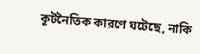কূটনৈতিক কারণে ঘটেছে, নাকি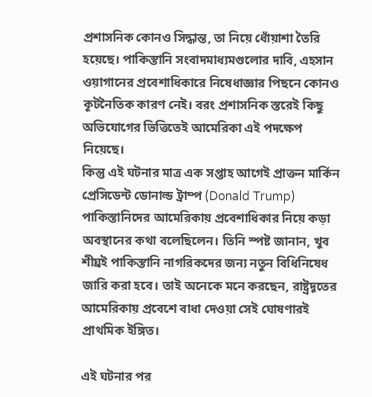প্রশাসনিক কোনও সিদ্ধান্ত, তা নিয়ে ধোঁয়াশা তৈরি হয়েছে। পাকিস্তানি সংবাদমাধ্যমগুলোর দাবি, এহসান ওয়াগানের প্রবেশাধিকারে নিষেধাজ্ঞার পিছনে কোনও কূটনৈতিক কারণ নেই। বরং প্রশাসনিক স্তরেই কিছু অভিযোগের ভিত্তিতেই আমেরিকা এই পদক্ষেপ নিয়েছে।
কিন্তু এই ঘটনার মাত্র এক সপ্তাহ আগেই প্রাক্তন মার্কিন প্রেসিডেন্ট ডোনাল্ড ট্রাম্প (Donald Trump) পাকিস্তানিদের আমেরিকায় প্রবেশাধিকার নিয়ে কড়া অবস্থানের কথা বলেছিলেন। তিনি স্পষ্ট জানান, খুব শীঘ্রই পাকিস্তানি নাগরিকদের জন্য নতুন বিধিনিষেধ জারি করা হবে। তাই অনেকে মনে করছেন, রাষ্ট্রদূতের আমেরিকায় প্রবেশে বাধা দেওয়া সেই ঘোষণারই প্রাথমিক ইঙ্গিত।

এই ঘটনার পর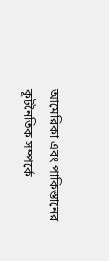আমেরিকা এবং পাকিস্তানের কূটনৈতিক সম্পর্কে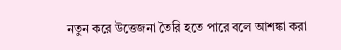নতুন করে উত্তেজনা তৈরি হতে পারে বলে আশঙ্কা করা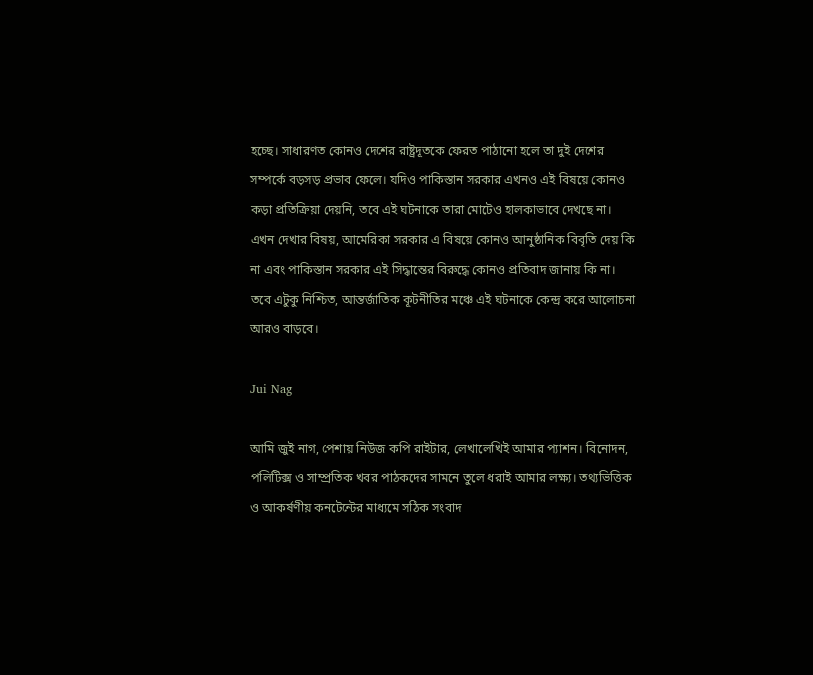হচ্ছে। সাধারণত কোনও দেশের রাষ্ট্রদূতকে ফেরত পাঠানো হলে তা দুই দেশের সম্পর্কে বড়সড় প্রভাব ফেলে। যদিও পাকিস্তান সরকার এখনও এই বিষয়ে কোনও কড়া প্রতিক্রিয়া দেয়নি, তবে এই ঘটনাকে তারা মোটেও হালকাভাবে দেখছে না। এখন দেখার বিষয়, আমেরিকা সরকার এ বিষয়ে কোনও আনুষ্ঠানিক বিবৃতি দেয় কি না এবং পাকিস্তান সরকার এই সিদ্ধান্তের বিরুদ্ধে কোনও প্রতিবাদ জানায় কি না। তবে এটুকু নিশ্চিত, আন্তর্জাতিক কূটনীতির মঞ্চে এই ঘটনাকে কেন্দ্র করে আলোচনা আরও বাড়বে।

Jui Nag

আমি জুই নাগ, পেশায় নিউজ কপি রাইটার, লেখালেখিই আমার প্যাশন। বিনোদন, পলিটিক্স ও সাম্প্রতিক খবর পাঠকদের সামনে তুলে ধরাই আমার লক্ষ্য। তথ্যভিত্তিক ও আকর্ষণীয় কনটেন্টের মাধ্যমে সঠিক সংবাদ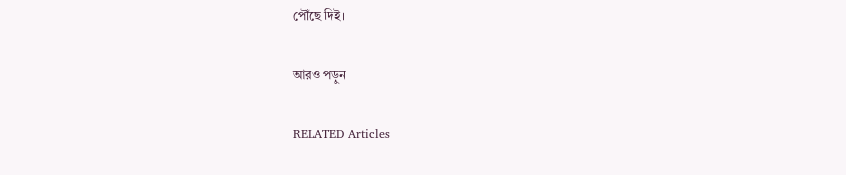পৌঁছে দিই।

আরও পড়ুন

RELATED Articles